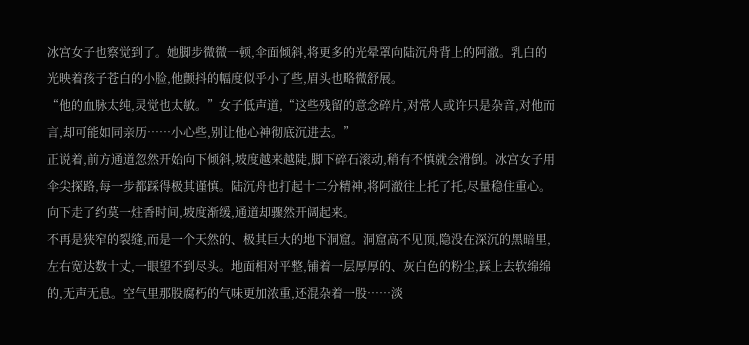冰宫女子也察觉到了。她脚步微微一顿,伞面倾斜,将更多的光晕罩向陆沉舟背上的阿澈。乳白的光映着孩子苍白的小脸,他颤抖的幅度似乎小了些,眉头也略微舒展。
“他的血脉太纯,灵觉也太敏。”女子低声道,“这些残留的意念碎片,对常人或许只是杂音,对他而言,却可能如同亲历……小心些,别让他心神彻底沉进去。”
正说着,前方通道忽然开始向下倾斜,坡度越来越陡,脚下碎石滚动,稍有不慎就会滑倒。冰宫女子用伞尖探路,每一步都踩得极其谨慎。陆沉舟也打起十二分精神,将阿澈往上托了托,尽量稳住重心。
向下走了约莫一炷香时间,坡度渐缓,通道却骤然开阔起来。
不再是狭窄的裂缝,而是一个天然的、极其巨大的地下洞窟。洞窟高不见顶,隐没在深沉的黑暗里,左右宽达数十丈,一眼望不到尽头。地面相对平整,铺着一层厚厚的、灰白色的粉尘,踩上去软绵绵的,无声无息。空气里那股腐朽的气味更加浓重,还混杂着一股……淡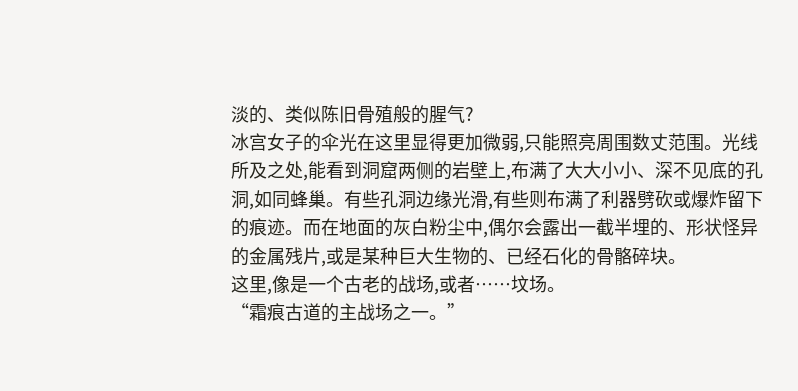淡的、类似陈旧骨殖般的腥气?
冰宫女子的伞光在这里显得更加微弱,只能照亮周围数丈范围。光线所及之处,能看到洞窟两侧的岩壁上,布满了大大小小、深不见底的孔洞,如同蜂巢。有些孔洞边缘光滑,有些则布满了利器劈砍或爆炸留下的痕迹。而在地面的灰白粉尘中,偶尔会露出一截半埋的、形状怪异的金属残片,或是某种巨大生物的、已经石化的骨骼碎块。
这里,像是一个古老的战场,或者……坟场。
“霜痕古道的主战场之一。”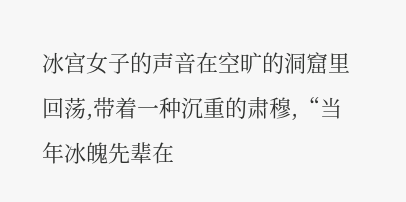冰宫女子的声音在空旷的洞窟里回荡,带着一种沉重的肃穆,“当年冰魄先辈在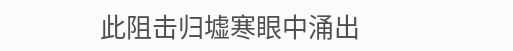此阻击归墟寒眼中涌出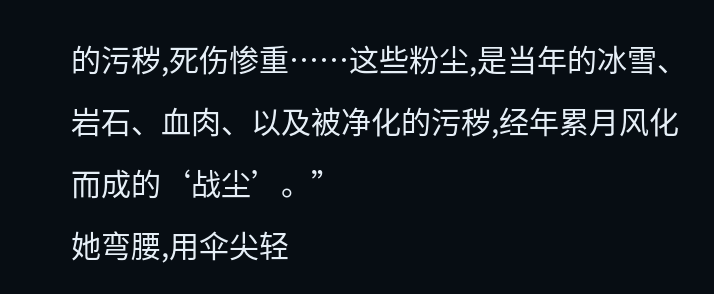的污秽,死伤惨重……这些粉尘,是当年的冰雪、岩石、血肉、以及被净化的污秽,经年累月风化而成的‘战尘’。”
她弯腰,用伞尖轻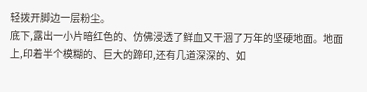轻拨开脚边一层粉尘。
底下,露出一小片暗红色的、仿佛浸透了鲜血又干涸了万年的坚硬地面。地面上,印着半个模糊的、巨大的蹄印,还有几道深深的、如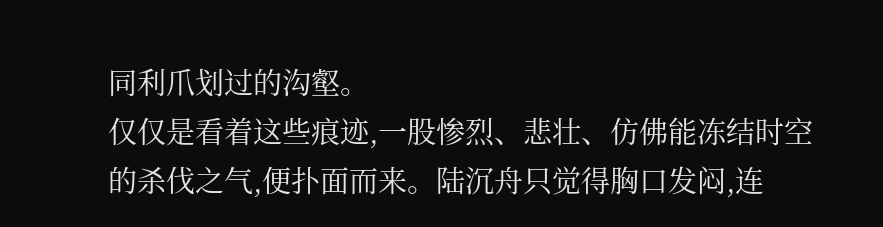同利爪划过的沟壑。
仅仅是看着这些痕迹,一股惨烈、悲壮、仿佛能冻结时空的杀伐之气,便扑面而来。陆沉舟只觉得胸口发闷,连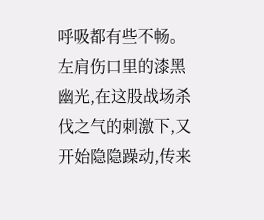呼吸都有些不畅。左肩伤口里的漆黑幽光,在这股战场杀伐之气的刺激下,又开始隐隐躁动,传来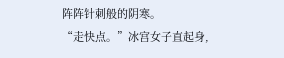阵阵针刺般的阴寒。
“走快点。”冰宫女子直起身,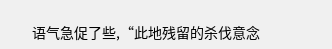语气急促了些,“此地残留的杀伐意念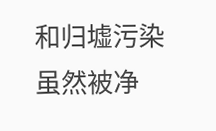和归墟污染虽然被净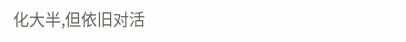化大半,但依旧对活